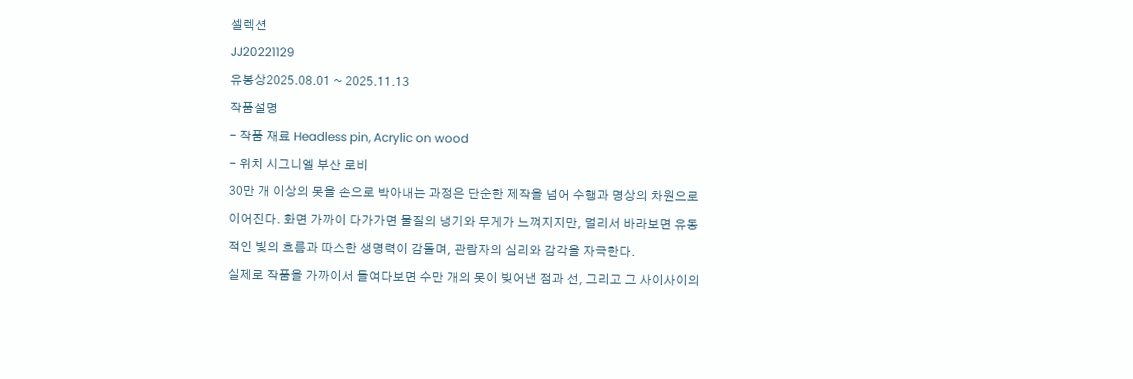셀렉션
JJ20221129
유봉상2025.08.01 ~ 2025.11.13
작품설명
- 작품 재료 Headless pin, Acrylic on wood
- 위치 시그니엘 부산 로비
30만 개 이상의 못을 손으로 박아내는 과정은 단순한 제작을 넘어 수행과 명상의 차원으로 이어진다. 화면 가까이 다가가면 물질의 냉기와 무게가 느껴지지만, 멀리서 바라보면 유동적인 빛의 흐름과 따스한 생명력이 감돌며, 관람자의 심리와 감각을 자극한다.
실제로 작품을 가까이서 들여다보면 수만 개의 못이 빚어낸 점과 선, 그리고 그 사이사이의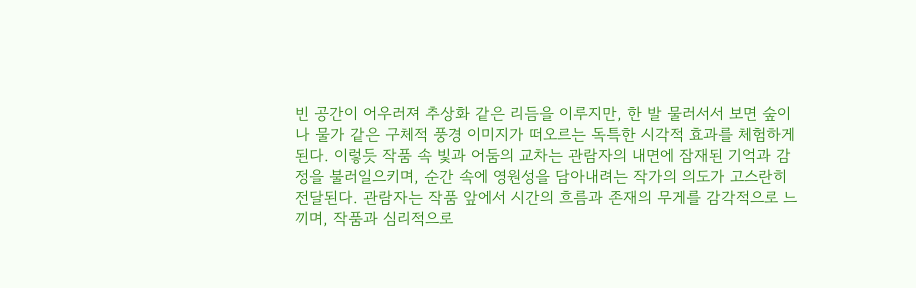빈 공간이 어우러져 추상화 같은 리듬을 이루지만, 한 발 물러서서 보면 숲이나 물가 같은 구체적 풍경 이미지가 떠오르는 독특한 시각적 효과를 체험하게 된다. 이렇듯 작품 속 빛과 어둠의 교차는 관람자의 내면에 잠재된 기억과 감정을 불러일으키며, 순간 속에 영원성을 담아내려는 작가의 의도가 고스란히 전달된다. 관람자는 작품 앞에서 시간의 흐름과 존재의 무게를 감각적으로 느끼며, 작품과 심리적으로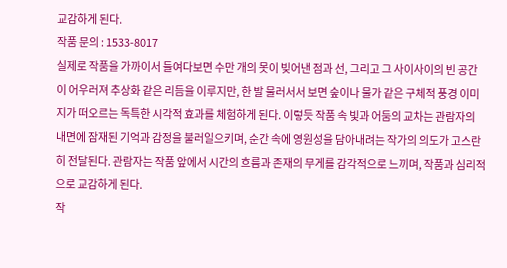교감하게 된다.
작품 문의 : 1533-8017
실제로 작품을 가까이서 들여다보면 수만 개의 못이 빚어낸 점과 선, 그리고 그 사이사이의 빈 공간이 어우러져 추상화 같은 리듬을 이루지만, 한 발 물러서서 보면 숲이나 물가 같은 구체적 풍경 이미지가 떠오르는 독특한 시각적 효과를 체험하게 된다. 이렇듯 작품 속 빛과 어둠의 교차는 관람자의 내면에 잠재된 기억과 감정을 불러일으키며, 순간 속에 영원성을 담아내려는 작가의 의도가 고스란히 전달된다. 관람자는 작품 앞에서 시간의 흐름과 존재의 무게를 감각적으로 느끼며, 작품과 심리적으로 교감하게 된다.
작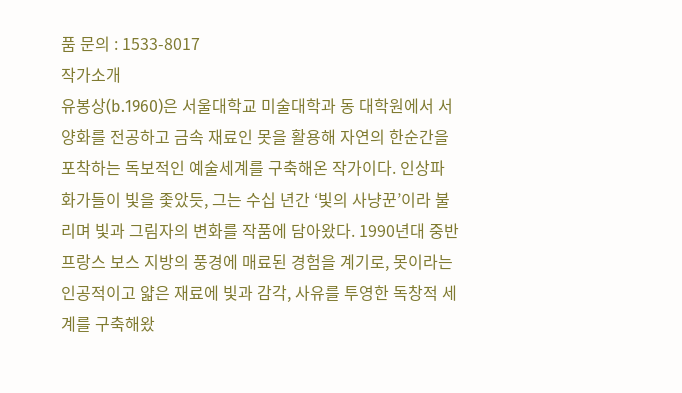품 문의 : 1533-8017
작가소개
유봉상(b.1960)은 서울대학교 미술대학과 동 대학원에서 서양화를 전공하고 금속 재료인 못을 활용해 자연의 한순간을 포착하는 독보적인 예술세계를 구축해온 작가이다. 인상파 화가들이 빛을 좇았듯, 그는 수십 년간 ‘빛의 사냥꾼’이라 불리며 빛과 그림자의 변화를 작품에 담아왔다. 1990년대 중반 프랑스 보스 지방의 풍경에 매료된 경험을 계기로, 못이라는 인공적이고 얇은 재료에 빛과 감각, 사유를 투영한 독창적 세계를 구축해왔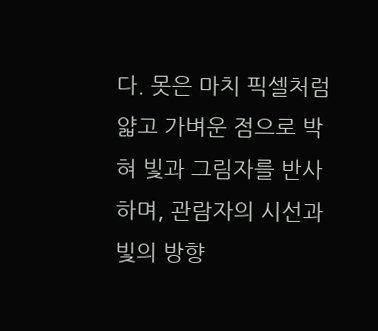다. 못은 마치 픽셀처럼 얇고 가벼운 점으로 박혀 빛과 그림자를 반사하며, 관람자의 시선과 빛의 방향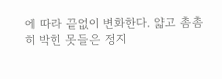에 따라 끝없이 변화한다. 얇고 촘촘히 박힌 못들은 정지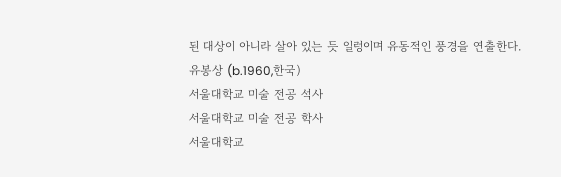된 대상이 아니라 살아 있는 듯 일렁이며 유동적인 풍경을 연출한다.
유봉상 (b.1960,한국)
서울대학교 미술 전공 석사
서울대학교 미술 전공 학사
서울대학교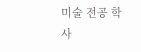미술 전공 학사